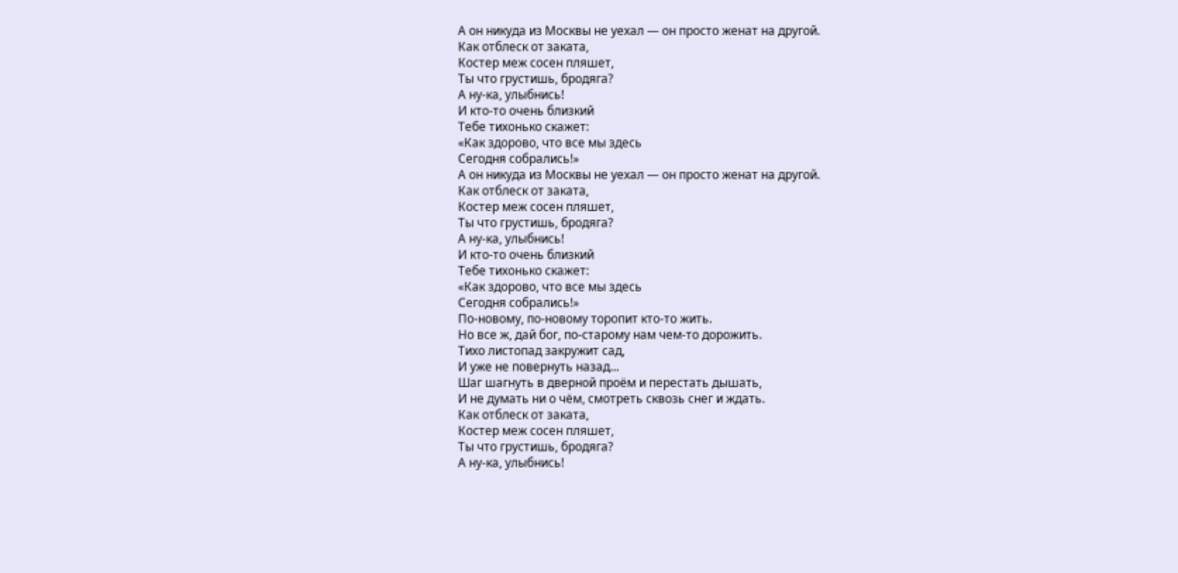А он никуда из Москвы не уехал — он просто женат на другой.
Как отблеск от заката,
Костер меж сосен пляшет,
Ты что грустишь, бродяга?
А ну-ка, улыбнись!
И кто-то очень близкий
Тебе тихонько скажет:
«Как здорово, что все мы здесь
Сегодня собрались!»
А он никуда из Москвы не уехал — он просто женат на другой.
Как отблеск от заката,
Костер меж сосен пляшет,
Ты что грустишь, бродяга?
А ну-ка, улыбнись!
И кто-то очень близкий
Тебе тихонько скажет:
«Как здорово, что все мы здесь
Сегодня собрались!»
По-новому, по-новому торопит кто-то жить.
Но все ж, дай бог, по-старому нам чем-то дорожить.
Тихо листопад закружит сад,
И уже не повернуть назад...
Шаг шагнуть в дверной проём и перестать дышать,
И не думать ни о чём, смотреть сквозь снег и ждать.
Как отблеск от заката,
Костер меж сосен пляшет,
Ты что грустишь, бродяга?
А ну-ка, улыбнись!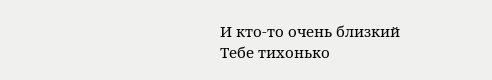И кто-то очень близкий
Тебе тихонько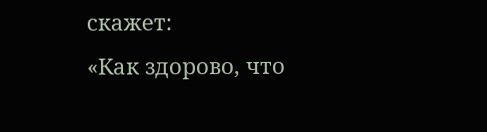скажет:
«Как здорово, что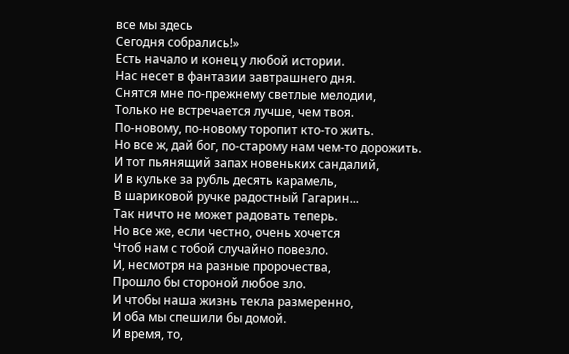все мы здесь
Сегодня собрались!»
Есть начало и конец у любой истории.
Нас несет в фантазии завтрашнего дня.
Снятся мне по-прежнему светлые мелодии,
Только не встречается лучше, чем твоя.
По-новому, по-новому торопит кто-то жить.
Но все ж, дай бог, по-старому нам чем-то дорожить.
И тот пьянящий запах новеньких сандалий,
И в кульке за рубль десять карамель,
В шариковой ручке радостный Гагарин...
Так ничто не может радовать теперь.
Но все же, если честно, очень хочется
Чтоб нам с тобой случайно повезло.
И, несмотря на разные пророчества,
Прошло бы стороной любое зло.
И чтобы наша жизнь текла размеренно,
И оба мы спешили бы домой.
И время, то,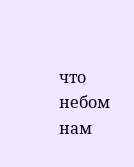что небом нам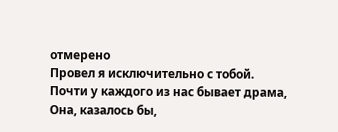отмерено
Провел я исключительно с тобой.
Почти у каждого из нас бывает драма,
Она, казалось бы,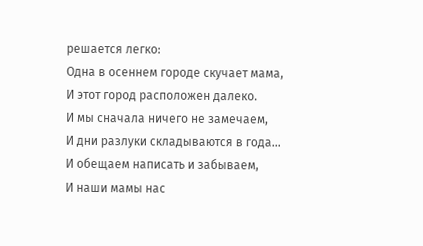решается легко:
Одна в осеннем городе скучает мама,
И этот город расположен далеко.
И мы сначала ничего не замечаем,
И дни разлуки складываются в года...
И обещаем написать и забываем,
И наши мамы нас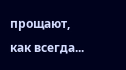прощают, как всегда...